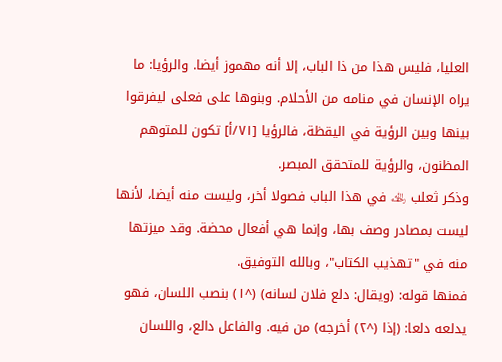العليا، فليس هذا من ذا الباب، إلا أنه مهموز أيضا. والرؤيا: ما يراه الإنسان في منامه من الأحلام. وبنوها على فعلى ليفرقوا بينها وبين الرؤية في اليقظة، فالرؤيا [٧١/أ] تكون للمتوهم المظنون، والرؤية للمتحقق المبصر.
وذكر ثعلب ﵀ في هذا الباب فصولا أخر، وليست منه أيضا، لأنها ليست بمصادر وصف بها، وإنما هي أفعال محضة. وقد ميزتها منه في "تهذيب الكتاب"، وبالله التوفيق.
فمنها قوله: (ويقال: دلع فلان لسانه) (^١) بنصب اللسان، فهو يدلعه دلعا: (إذا (^٢) أخرجه) من فيه. والفاعل دالع، واللسان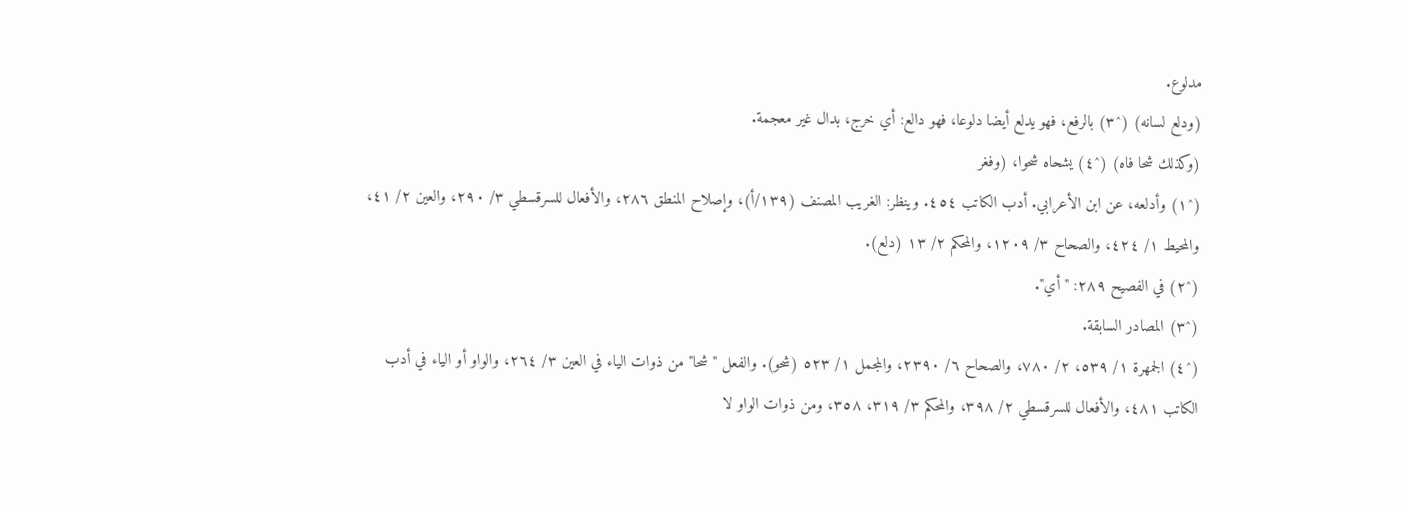مدلوع.
(ودلع لسانه) (^٣) بالرفع، فهو يدلع أيضا دلوعا، فهو دالع: أي خرج، بدال غير معجمة.
(وكذلك شحا فاه) (^٤) يشحاه شحوا، (وفغر
(^١) وأدلعه، عن ابن الأعرابي. أدب الكاتب ٤٥٤. وينظر: الغريب المصنف (١٣٩/أ)، وإصلاح المنطق ٢٨٦، والأفعال للسرقسطي ٣/ ٢٩٠، والعين ٢/ ٤١، والمحيط ١/ ٤٢٤، والصحاح ٣/ ١٢٠٩، والمحكم ٢/ ١٣ (دلع).
(^٢) في الفصيح ٢٨٩: "أي".
(^٣) المصادر السابقة.
(^٤) الجمهرة ١/ ٥٣٩، ٢/ ٧٨٠، والصحاح ٦/ ٢٣٩٠، والمجمل ١/ ٥٢٣ (شحو). والفعل "شحا" من ذوات الياء في العين ٣/ ٢٦٤، والواو أو الياء في أدب الكاتب ٤٨١، والأفعال للسرقسطي ٢/ ٣٩٨، والمحكم ٣/ ٣١٩، ٣٥٨، ومن ذوات الواو لا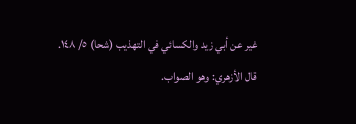غير عن أبي زيد والكسائي في التهذيب (شحا) ٥/ ١٤٨. قال الأزهري: وهو الصواب.